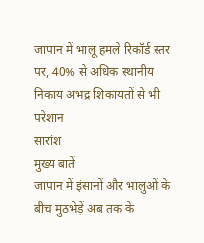जापान में भालू हमले रिकॉर्ड स्तर पर, 40% से अधिक स्थानीय निकाय अभद्र शिकायतों से भी परेशान
सारांश
मुख्य बातें
जापान में इंसानों और भालुओं के बीच मुठभेड़ें अब तक के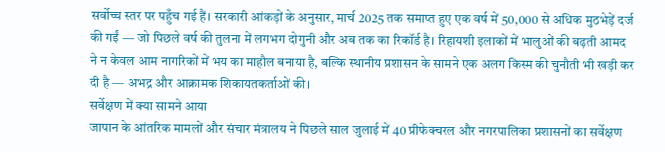सर्वोच्च स्तर पर पहुँच गई हैं। सरकारी आंकड़ों के अनुसार, मार्च 2025 तक समाप्त हुए एक वर्ष में 50,000 से अधिक मुठभेड़ें दर्ज की गईं — जो पिछले वर्ष की तुलना में लगभग दोगुनी और अब तक का रिकॉर्ड है। रिहायशी इलाकों में भालुओं की बढ़ती आमद ने न केवल आम नागरिकों में भय का माहौल बनाया है, बल्कि स्थानीय प्रशासन के सामने एक अलग किस्म की चुनौती भी खड़ी कर दी है — अभद्र और आक्रामक शिकायतकर्ताओं की।
सर्वेक्षण में क्या सामने आया
जापान के आंतरिक मामलों और संचार मंत्रालय ने पिछले साल जुलाई में 40 प्रीफेक्चरल और नगरपालिका प्रशासनों का सर्वेक्षण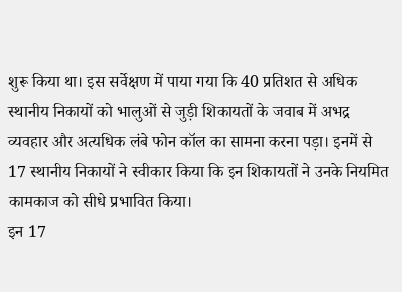शुरू किया था। इस सर्वेक्षण में पाया गया कि 40 प्रतिशत से अधिक स्थानीय निकायों को भालुओं से जुड़ी शिकायतों के जवाब में अभद्र व्यवहार और अत्यधिक लंबे फोन कॉल का सामना करना पड़ा। इनमें से 17 स्थानीय निकायों ने स्वीकार किया कि इन शिकायतों ने उनके नियमित कामकाज को सीधे प्रभावित किया।
इन 17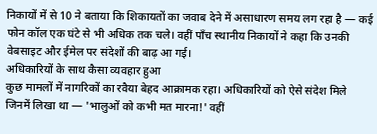निकायों में से 10 ने बताया कि शिकायतों का जवाब देने में असाधारण समय लग रहा है — कई फोन कॉल एक घंटे से भी अधिक तक चले। वहीं पाँच स्थानीय निकायों ने कहा कि उनकी वेबसाइट और ईमेल पर संदेशों की बाढ़ आ गई।
अधिकारियों के साथ कैसा व्यवहार हुआ
कुछ मामलों में नागरिकों का रवैया बेहद आक्रामक रहा। अधिकारियों को ऐसे संदेश मिले जिनमें लिखा था — 'भालुओं को कभी मत मारना!' वहीं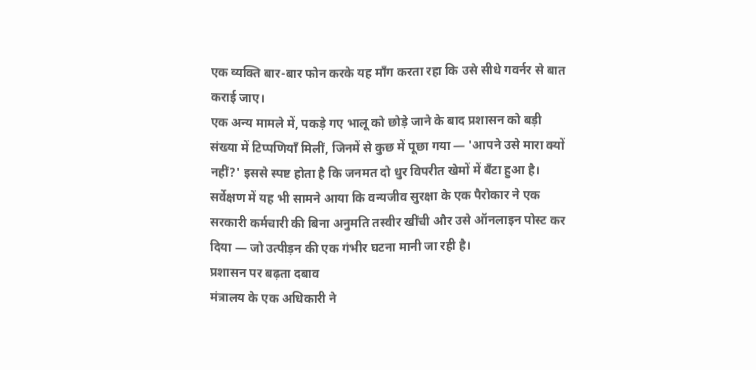एक व्यक्ति बार-बार फोन करके यह माँग करता रहा कि उसे सीधे गवर्नर से बात कराई जाए।
एक अन्य मामले में, पकड़े गए भालू को छोड़े जाने के बाद प्रशासन को बड़ी संख्या में टिप्पणियाँ मिलीं, जिनमें से कुछ में पूछा गया — 'आपने उसे मारा क्यों नहीं?' इससे स्पष्ट होता है कि जनमत दो धुर विपरीत खेमों में बँटा हुआ है।
सर्वेक्षण में यह भी सामने आया कि वन्यजीव सुरक्षा के एक पैरोकार ने एक सरकारी कर्मचारी की बिना अनुमति तस्वीर खींची और उसे ऑनलाइन पोस्ट कर दिया — जो उत्पीड़न की एक गंभीर घटना मानी जा रही है।
प्रशासन पर बढ़ता दबाव
मंत्रालय के एक अधिकारी ने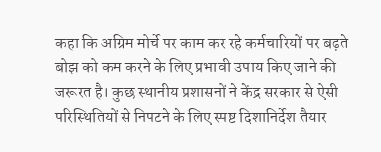कहा कि अग्रिम मोर्चे पर काम कर रहे कर्मचारियों पर बढ़ते बोझ को कम करने के लिए प्रभावी उपाय किए जाने की जरूरत है। कुछ स्थानीय प्रशासनों ने केंद्र सरकार से ऐसी परिस्थितियों से निपटने के लिए स्पष्ट दिशानिर्देश तैयार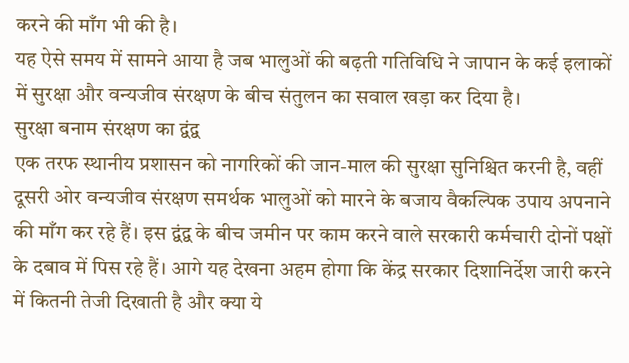करने की माँग भी की है।
यह ऐसे समय में सामने आया है जब भालुओं की बढ़ती गतिविधि ने जापान के कई इलाकों में सुरक्षा और वन्यजीव संरक्षण के बीच संतुलन का सवाल खड़ा कर दिया है।
सुरक्षा बनाम संरक्षण का द्वंद्व
एक तरफ स्थानीय प्रशासन को नागरिकों की जान-माल की सुरक्षा सुनिश्चित करनी है, वहीं दूसरी ओर वन्यजीव संरक्षण समर्थक भालुओं को मारने के बजाय वैकल्पिक उपाय अपनाने की माँग कर रहे हैं। इस द्वंद्व के बीच जमीन पर काम करने वाले सरकारी कर्मचारी दोनों पक्षों के दबाव में पिस रहे हैं। आगे यह देखना अहम होगा कि केंद्र सरकार दिशानिर्देश जारी करने में कितनी तेजी दिखाती है और क्या ये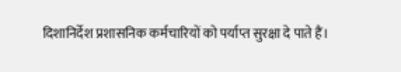दिशानिर्देश प्रशासनिक कर्मचारियों को पर्याप्त सुरक्षा दे पाते हैं।